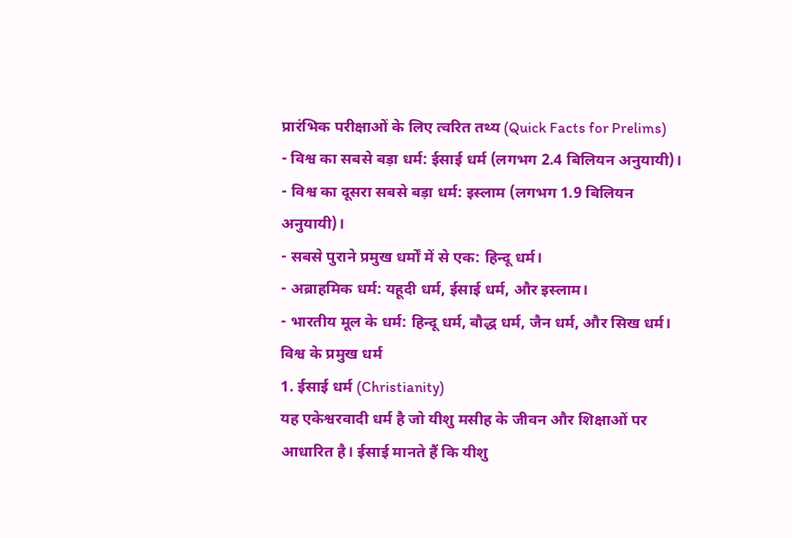प्रारंभिक परीक्षाओं के लिए त्वरित तथ्य (Quick Facts for Prelims)
- विश्व का सबसे बड़ा धर्म: ईसाई धर्म (लगभग 2.4 बिलियन अनुयायी)।
- विश्व का दूसरा सबसे बड़ा धर्म: इस्लाम (लगभग 1.9 बिलियन अनुयायी)।
- सबसे पुराने प्रमुख धर्मों में से एक: हिन्दू धर्म।
- अब्राहमिक धर्म: यहूदी धर्म, ईसाई धर्म, और इस्लाम।
- भारतीय मूल के धर्म: हिन्दू धर्म, बौद्ध धर्म, जैन धर्म, और सिख धर्म।
विश्व के प्रमुख धर्म
1. ईसाई धर्म (Christianity)
यह एकेश्वरवादी धर्म है जो यीशु मसीह के जीवन और शिक्षाओं पर आधारित है। ईसाई मानते हैं कि यीशु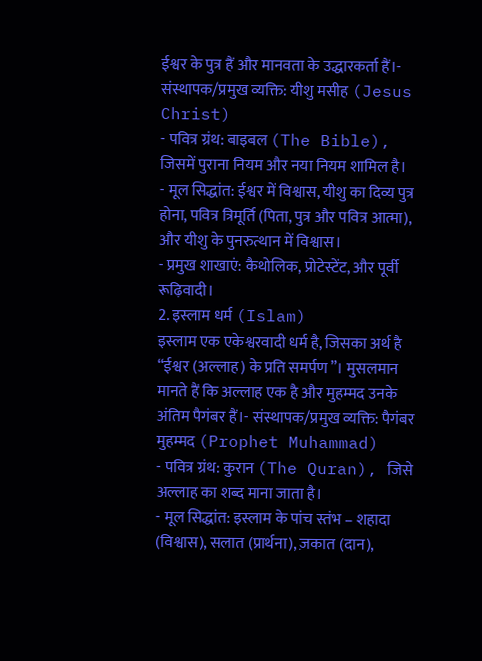ईश्वर के पुत्र हैं और मानवता के उद्धारकर्ता हैं।- संस्थापक/प्रमुख व्यक्ति: यीशु मसीह (Jesus Christ)
- पवित्र ग्रंथ: बाइबल (The Bible), जिसमें पुराना नियम और नया नियम शामिल है।
- मूल सिद्धांत: ईश्वर में विश्वास, यीशु का दिव्य पुत्र होना, पवित्र त्रिमूर्ति (पिता, पुत्र और पवित्र आत्मा), और यीशु के पुनरुत्थान में विश्वास।
- प्रमुख शाखाएं: कैथोलिक, प्रोटेस्टेंट, और पूर्वी रूढ़िवादी।
2. इस्लाम धर्म (Islam)
इस्लाम एक एकेश्वरवादी धर्म है, जिसका अर्थ है “ईश्वर (अल्लाह) के प्रति समर्पण”। मुसलमान मानते हैं कि अल्लाह एक है और मुहम्मद उनके अंतिम पैगंबर हैं।- संस्थापक/प्रमुख व्यक्ति: पैगंबर मुहम्मद (Prophet Muhammad)
- पवित्र ग्रंथ: कुरान (The Quran), जिसे अल्लाह का शब्द माना जाता है।
- मूल सिद्धांत: इस्लाम के पांच स्तंभ – शहादा (विश्वास), सलात (प्रार्थना), ज़कात (दान),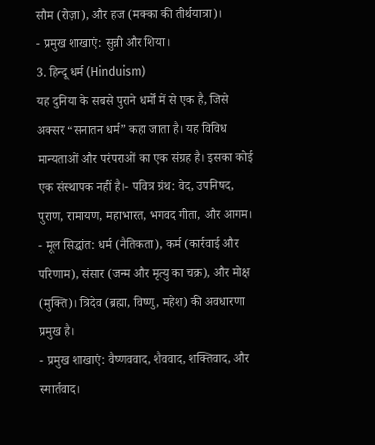सौम (रोज़ा), और हज (मक्का की तीर्थयात्रा)।
- प्रमुख शाखाएं: सुन्नी और शिया।
3. हिन्दू धर्म (Hinduism)
यह दुनिया के सबसे पुराने धर्मों में से एक है, जिसे अक्सर “सनातन धर्म” कहा जाता है। यह विविध मान्यताओं और परंपराओं का एक संग्रह है। इसका कोई एक संस्थापक नहीं है।- पवित्र ग्रंथ: वेद, उपनिषद, पुराण, रामायण, महाभारत, भगवद गीता, और आगम।
- मूल सिद्धांत: धर्म (नैतिकता), कर्म (कार्रवाई और परिणाम), संसार (जन्म और मृत्यु का चक्र), और मोक्ष (मुक्ति)। त्रिदेव (ब्रह्मा, विष्णु, महेश) की अवधारणा प्रमुख है।
- प्रमुख शाखाएं: वैष्णववाद, शैववाद, शक्तिवाद, और स्मार्तवाद।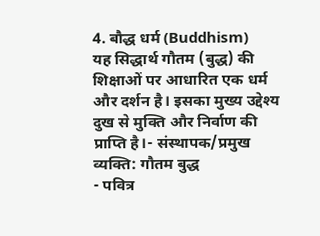4. बौद्ध धर्म (Buddhism)
यह सिद्धार्थ गौतम (बुद्ध) की शिक्षाओं पर आधारित एक धर्म और दर्शन है। इसका मुख्य उद्देश्य दुख से मुक्ति और निर्वाण की प्राप्ति है।- संस्थापक/प्रमुख व्यक्ति: गौतम बुद्ध
- पवित्र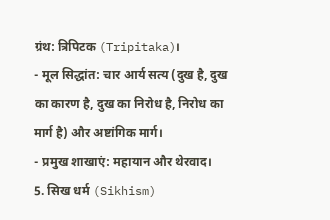ग्रंथ: त्रिपिटक (Tripitaka)।
- मूल सिद्धांत: चार आर्य सत्य (दुख है, दुख का कारण है, दुख का निरोध है, निरोध का मार्ग है) और अष्टांगिक मार्ग।
- प्रमुख शाखाएं: महायान और थेरवाद।
5. सिख धर्म (Sikhism)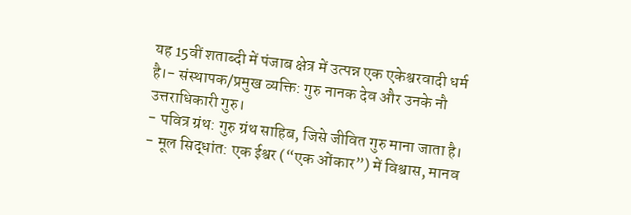यह 15वीं शताब्दी में पंजाब क्षेत्र में उत्पन्न एक एकेश्वरवादी धर्म है।- संस्थापक/प्रमुख व्यक्ति: गुरु नानक देव और उनके नौ उत्तराधिकारी गुरु।
- पवित्र ग्रंथ: गुरु ग्रंथ साहिब, जिसे जीवित गुरु माना जाता है।
- मूल सिद्धांत: एक ईश्वर (“एक ओंकार”) में विश्वास, मानव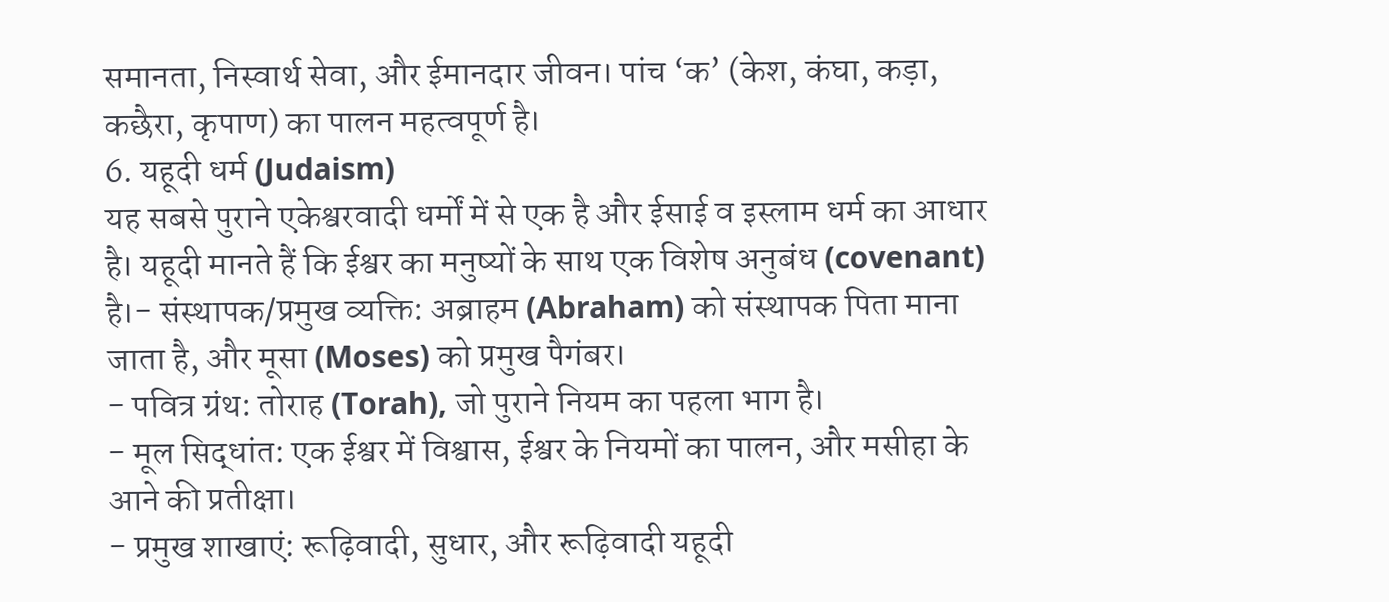समानता, निस्वार्थ सेवा, और ईमानदार जीवन। पांच ‘क’ (केश, कंघा, कड़ा, कछैरा, कृपाण) का पालन महत्वपूर्ण है।
6. यहूदी धर्म (Judaism)
यह सबसे पुराने एकेश्वरवादी धर्मों में से एक है और ईसाई व इस्लाम धर्म का आधार है। यहूदी मानते हैं कि ईश्वर का मनुष्यों के साथ एक विशेष अनुबंध (covenant) है।- संस्थापक/प्रमुख व्यक्ति: अब्राहम (Abraham) को संस्थापक पिता माना जाता है, और मूसा (Moses) को प्रमुख पैगंबर।
- पवित्र ग्रंथ: तोराह (Torah), जो पुराने नियम का पहला भाग है।
- मूल सिद्धांत: एक ईश्वर में विश्वास, ईश्वर के नियमों का पालन, और मसीहा के आने की प्रतीक्षा।
- प्रमुख शाखाएं: रूढ़िवादी, सुधार, और रूढ़िवादी यहूदी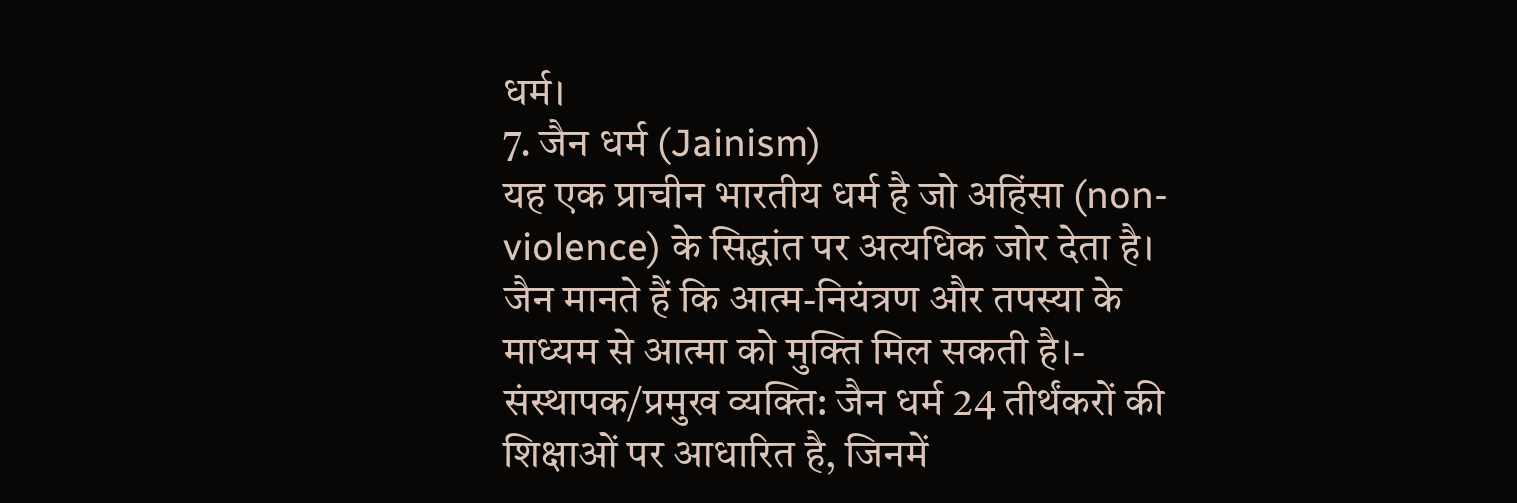धर्म।
7. जैन धर्म (Jainism)
यह एक प्राचीन भारतीय धर्म है जो अहिंसा (non-violence) के सिद्धांत पर अत्यधिक जोर देता है। जैन मानते हैं कि आत्म-नियंत्रण और तपस्या के माध्यम से आत्मा को मुक्ति मिल सकती है।- संस्थापक/प्रमुख व्यक्ति: जैन धर्म 24 तीर्थंकरों की शिक्षाओं पर आधारित है, जिनमें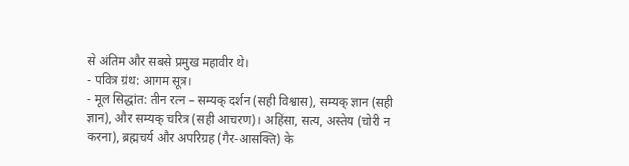से अंतिम और सबसे प्रमुख महावीर थे।
- पवित्र ग्रंथ: आगम सूत्र।
- मूल सिद्धांत: तीन रत्न – सम्यक् दर्शन (सही विश्वास), सम्यक् ज्ञान (सही ज्ञान), और सम्यक् चरित्र (सही आचरण)। अहिंसा, सत्य, अस्तेय (चोरी न करना), ब्रह्मचर्य और अपरिग्रह (गैर-आसक्ति) के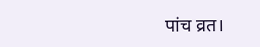पांच व्रत।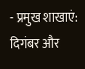- प्रमुख शाखाएं: दिगंबर और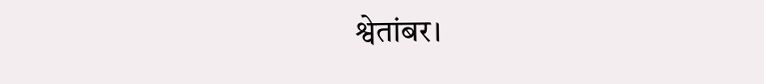श्वेतांबर।